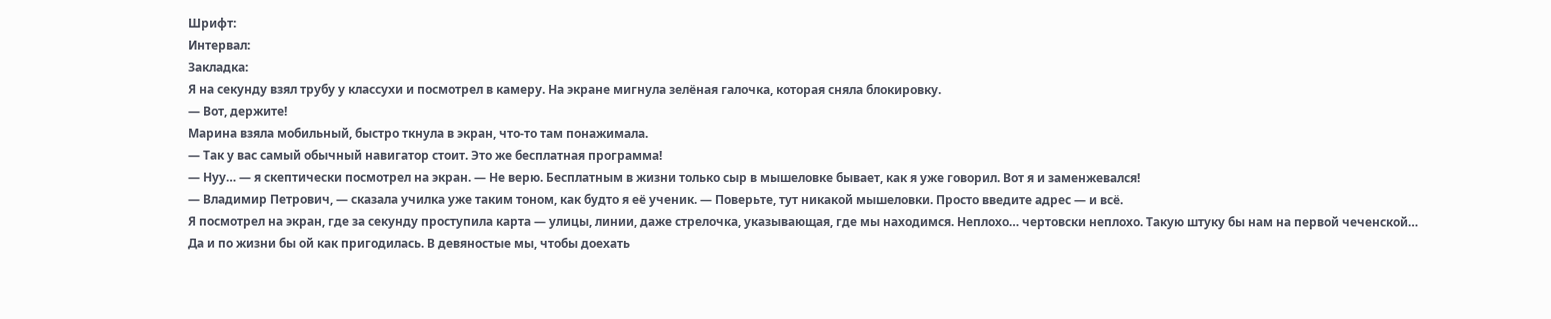Шрифт:
Интервал:
Закладка:
Я на секунду взял трубу у классухи и посмотрел в камеру. На экране мигнула зелёная галочка, которая сняла блокировку.
— Вот, держите!
Марина взяла мобильный, быстро ткнула в экран, что-то там понажимала.
— Так у вас самый обычный навигатор стоит. Это же бесплатная программа!
— Нуу… — я скептически посмотрел на экран. — Не верю. Бесплатным в жизни только сыр в мышеловке бывает, как я уже говорил. Вот я и заменжевался!
— Владимир Петрович, — сказала училка уже таким тоном, как будто я её ученик. — Поверьте, тут никакой мышеловки. Просто введите адрес — и всё.
Я посмотрел на экран, где за секунду проступила карта — улицы, линии, даже стрелочка, указывающая, где мы находимся. Неплохо… чертовски неплохо. Такую штуку бы нам на первой чеченской…
Да и по жизни бы ой как пригодилась. В девяностые мы, чтобы доехать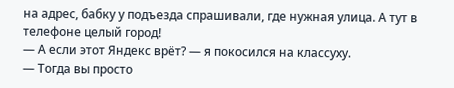на адрес, бабку у подъезда спрашивали, где нужная улица. А тут в телефоне целый город!
— А если этот Яндекс врёт? — я покосился на классуху.
— Тогда вы просто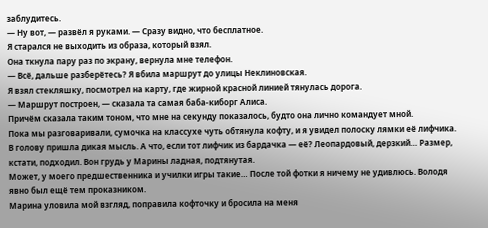заблудитесь.
— Ну вот, — развёл я руками. — Сразу видно, что бесплатное.
Я старался не выходить из образа, который взял.
Она ткнула пару раз по экрану, вернула мне телефон.
— Всё, дальше разберётесь? Я вбила маршрут до улицы Неклиновская.
Я взял стекляшку, посмотрел на карту, где жирной красной линией тянулась дорога.
— Маршрут построен, — сказала та самая баба-киборг Алиса.
Причём сказала таким тоном, что мне на секунду показалось, будто она лично командует мной.
Пока мы разговаривали, сумочка на классухе чуть обтянула кофту, и я увидел полоску лямки её лифчика. В голову пришла дикая мысль. А что, если тот лифчик из бардачка — её? Леопардовый, дерзкий… Размер, кстати, подходил. Вон грудь у Марины ладная, подтянутая.
Может, у моего предшественника и училки игры такие… После той фотки я ничему не удивлюсь. Володя явно был ещё тем проказником.
Марина уловила мой взгляд, поправила кофточку и бросила на меня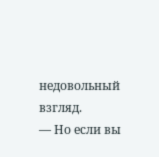недовольный взгляд.
— Но если вы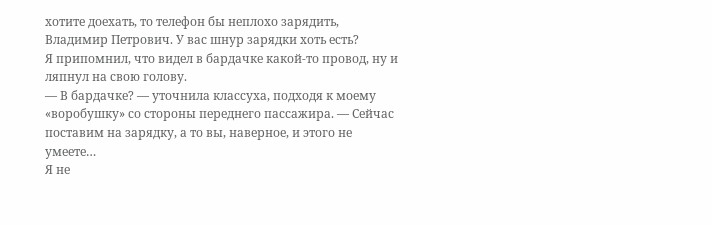хотите доехать, то телефон бы неплохо зарядить, Владимир Петрович. У вас шнур зарядки хоть есть?
Я припомнил, что видел в бардачке какой-то провод, ну и ляпнул на свою голову.
— В бардачке? — уточнила классуха, подходя к моему «воробушку» со стороны переднего пассажира. — Сейчас поставим на зарядку, а то вы, наверное, и этого не умеете…
Я не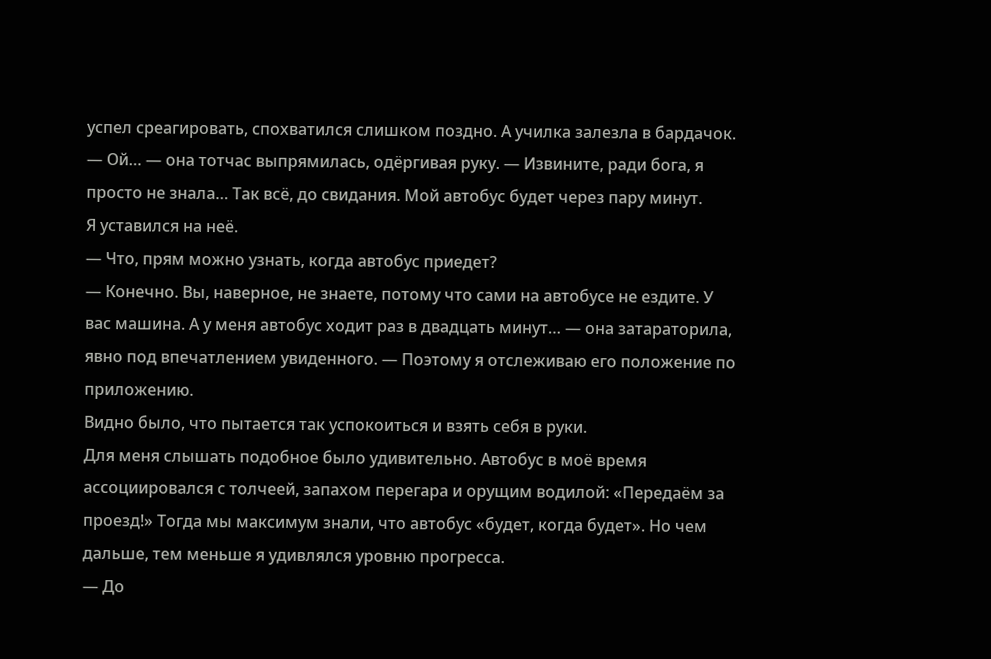успел среагировать, спохватился слишком поздно. А училка залезла в бардачок.
— Ой… — она тотчас выпрямилась, одёргивая руку. — Извините, ради бога, я просто не знала… Так всё, до свидания. Мой автобус будет через пару минут.
Я уставился на неё.
— Что, прям можно узнать, когда автобус приедет?
— Конечно. Вы, наверное, не знаете, потому что сами на автобусе не ездите. У вас машина. А у меня автобус ходит раз в двадцать минут… — она затараторила, явно под впечатлением увиденного. — Поэтому я отслеживаю его положение по приложению.
Видно было, что пытается так успокоиться и взять себя в руки.
Для меня слышать подобное было удивительно. Автобус в моё время ассоциировался с толчеей, запахом перегара и орущим водилой: «Передаём за проезд!» Тогда мы максимум знали, что автобус «будет, когда будет». Но чем дальше, тем меньше я удивлялся уровню прогресса.
— До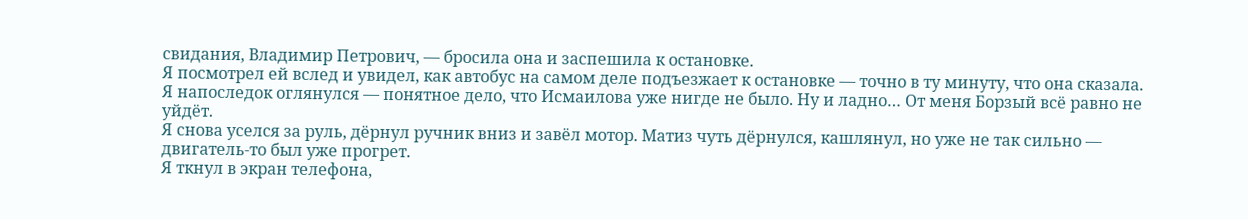свидания, Владимир Петрович, — бросила она и заспешила к остановке.
Я посмотрел ей вслед и увидел, как автобус на самом деле подъезжает к остановке — точно в ту минуту, что она сказала.
Я напоследок оглянулся — понятное дело, что Исмаилова уже нигде не было. Ну и ладно… От меня Борзый всё равно не уйдёт.
Я снова уселся за руль, дёрнул ручник вниз и завёл мотор. Матиз чуть дёрнулся, кашлянул, но уже не так сильно — двигатель-то был уже прогрет.
Я ткнул в экран телефона,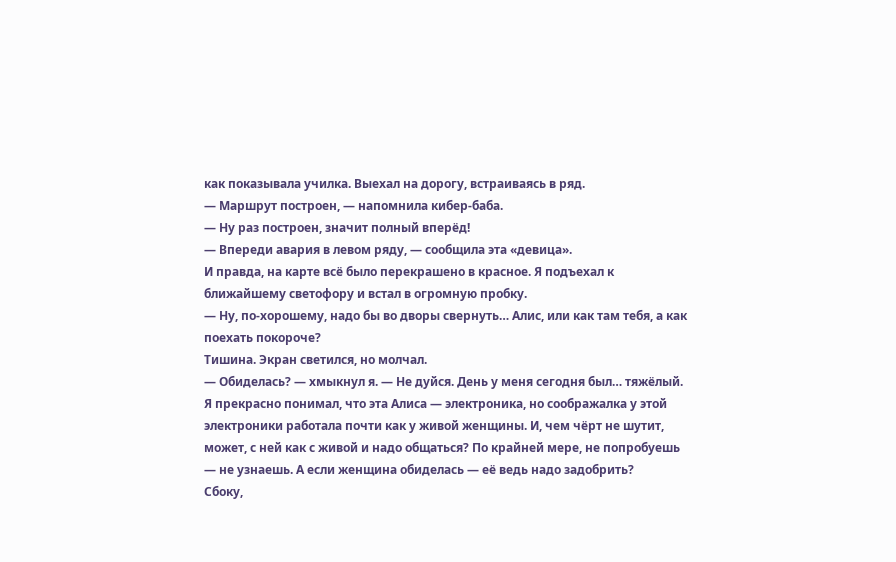как показывала училка. Выехал на дорогу, встраиваясь в ряд.
— Маршрут построен, — напомнила кибер-баба.
— Ну раз построен, значит полный вперёд!
— Впереди авария в левом ряду, — сообщила эта «девица».
И правда, на карте всё было перекрашено в красное. Я подъехал к ближайшему светофору и встал в огромную пробку.
— Ну, по-хорошему, надо бы во дворы свернуть… Алис, или как там тебя, а как поехать покороче?
Тишина. Экран светился, но молчал.
— Обиделась? — хмыкнул я. — Не дуйся. День у меня сегодня был… тяжёлый.
Я прекрасно понимал, что эта Алиса — электроника, но соображалка у этой электроники работала почти как у живой женщины. И, чем чёрт не шутит, может, с ней как с живой и надо общаться? По крайней мере, не попробуешь — не узнаешь. А если женщина обиделась — её ведь надо задобрить?
Сбоку,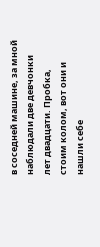в соседней машине, за мной наблюдали две девчонки лет двадцати. Пробка, стоим колом, вот они и нашли себе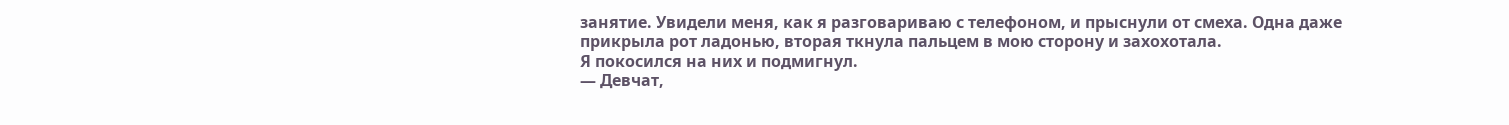занятие. Увидели меня, как я разговариваю с телефоном, и прыснули от смеха. Одна даже прикрыла рот ладонью, вторая ткнула пальцем в мою сторону и захохотала.
Я покосился на них и подмигнул.
— Девчат,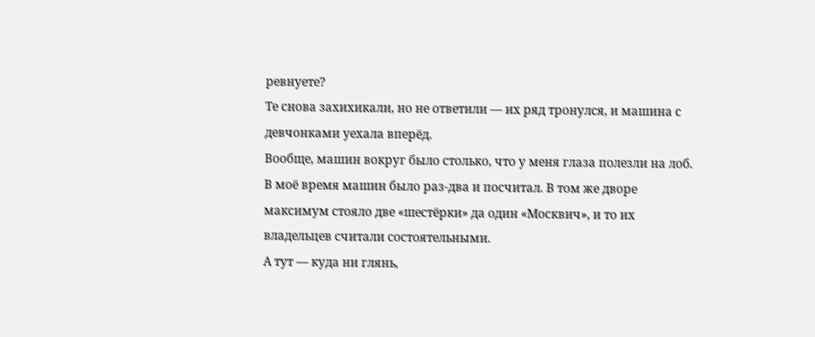ревнуете?
Те снова захихикали, но не ответили — их ряд тронулся, и машина с девчонками уехала вперёд.
Вообще, машин вокруг было столько, что у меня глаза полезли на лоб. В моё время машин было раз-два и посчитал. В том же дворе максимум стояло две «шестёрки» да один «Москвич», и то их владельцев считали состоятельными.
А тут — куда ни глянь,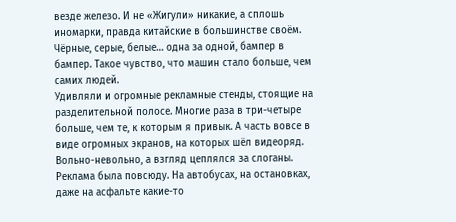везде железо. И не «Жигули» никакие, а сплошь иномарки, правда китайские в большинстве своём. Чёрные, серые, белые… одна за одной, бампер в бампер. Такое чувство, что машин стало больше, чем самих людей.
Удивляли и огромные рекламные стенды, стоящие на разделительной полосе. Многие раза в три-четыре больше, чем те, к которым я привык. А часть вовсе в виде огромных экранов, на которых шёл видеоряд. Вольно-невольно, а взгляд цеплялся за слоганы.
Реклама была повсюду. На автобусах, на остановках, даже на асфальте какие-то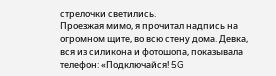стрелочки светились.
Проезжая мимо, я прочитал надпись на огромном щите, во всю стену дома. Девка, вся из силикона и фотошопа, показывала телефон: «Подключайся! 5G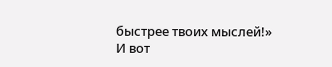быстрее твоих мыслей!»
И вот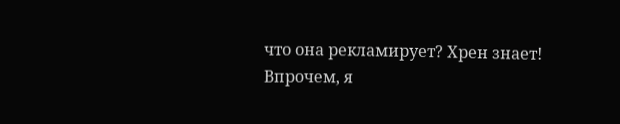что она рекламирует? Хрен знает!
Впрочем, я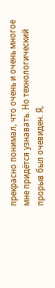прекрасно понимал, что очень и очень многое мне придётся узнавать. Но технологический прорыв был очевиден. Я,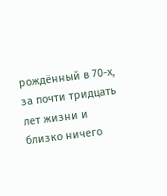рождённый в 70-х, за почти тридцать лет жизни и близко ничего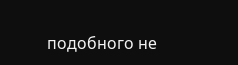подобного не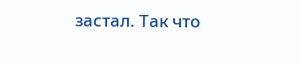застал. Так что